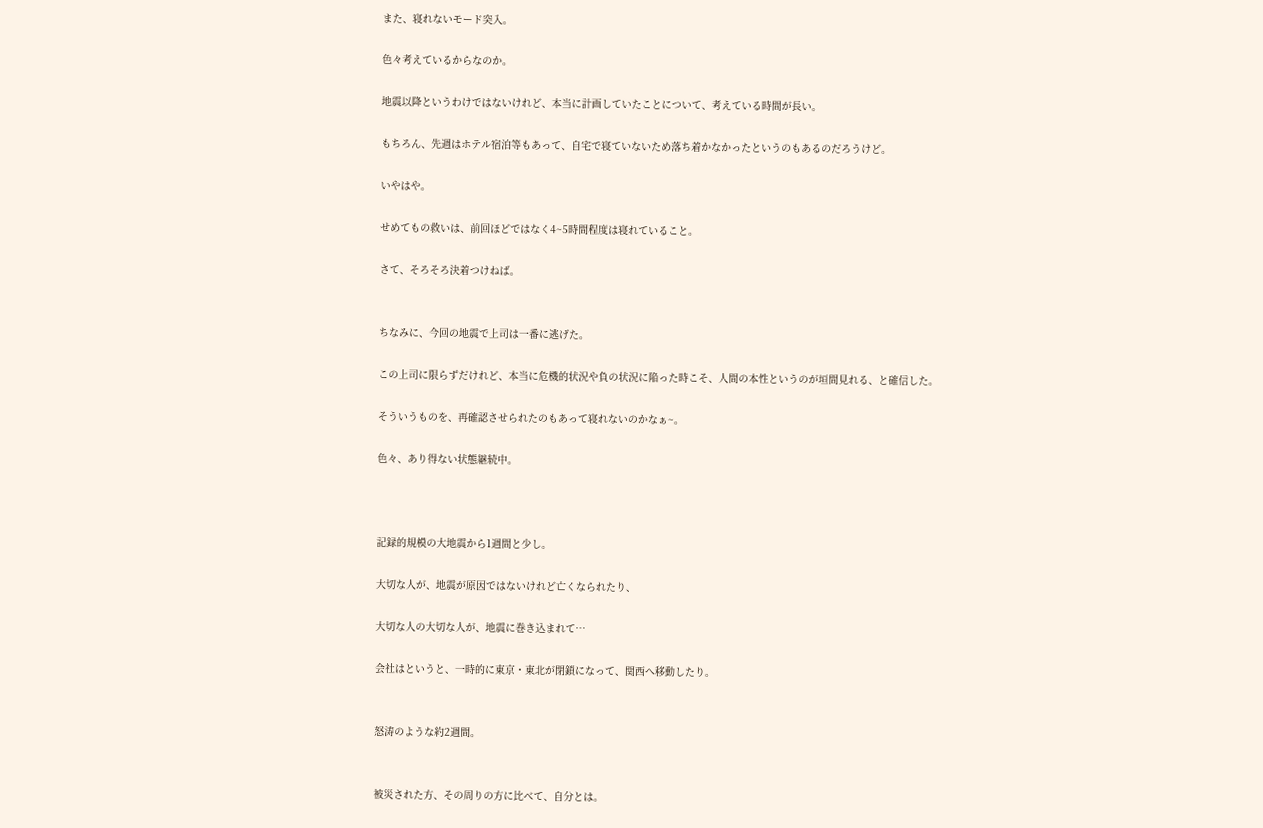また、寝れないモード突入。

色々考えているからなのか。

地震以降というわけではないけれど、本当に計画していたことについて、考えている時間が長い。

もちろん、先週はホテル宿泊等もあって、自宅で寝ていないため落ち着かなかったというのもあるのだろうけど。

いやはや。

せめてもの救いは、前回ほどではなく4~5時間程度は寝れていること。

さて、そろそろ決着つけねば。


ちなみに、今回の地震で上司は一番に逃げた。

この上司に限らずだけれど、本当に危機的状況や負の状況に陥った時こそ、人間の本性というのが垣間見れる、と確信した。

そういうものを、再確認させられたのもあって寝れないのかなぁ~。

色々、あり得ない状態継続中。



記録的規模の大地震から1週間と少し。

大切な人が、地震が原因ではないけれど亡くなられたり、

大切な人の大切な人が、地震に巻き込まれて…

会社はというと、一時的に東京・東北が閉鎖になって、関西へ移動したり。


怒涛のような約2週間。


被災された方、その周りの方に比べて、自分とは。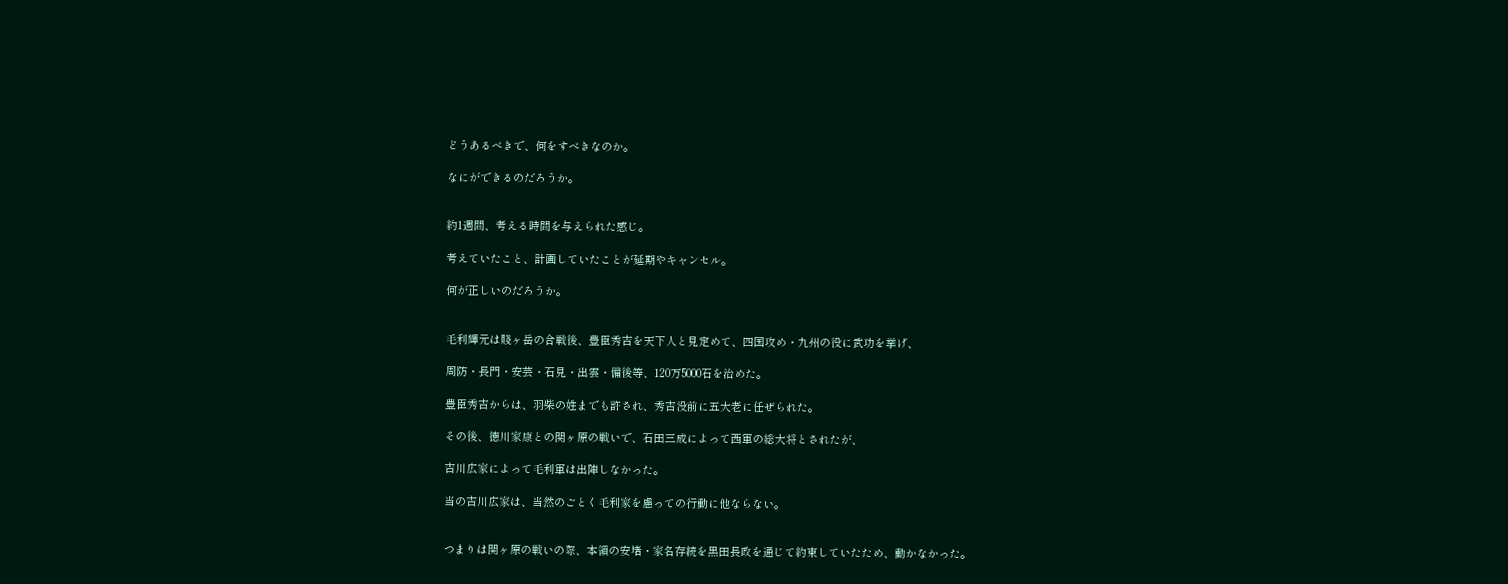どうあるべきで、何をすべきなのか。

なにができるのだろうか。


約1週間、考える時間を与えられた感じ。

考えていたこと、計画していたことが延期やキャンセル。

何が正しいのだろうか。


毛利輝元は賤ヶ岳の合戦後、豊臣秀吉を天下人と見定めて、四国攻め・九州の役に武功を挙げ、

周防・長門・安芸・石見・出雲・備後等、120万5000石を治めた。

豊臣秀吉からは、羽柴の姓までも許され、秀吉没前に五大老に任ぜられた。

その後、徳川家康との関ヶ原の戦いで、石田三成によって西軍の総大将とされたが、

吉川広家によって毛利軍は出陣しなかった。

当の吉川広家は、当然のごとく毛利家を慮っての行動に他ならない。


つまりは関ヶ原の戦いの際、本領の安堵・家名存続を黒田長政を通じて約束していたため、動かなかった。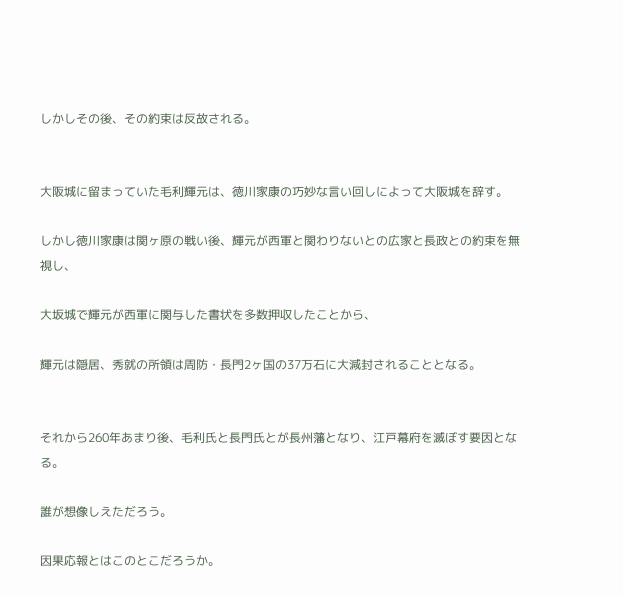しかしその後、その約束は反故される。


大阪城に留まっていた毛利輝元は、徳川家康の巧妙な言い回しによって大阪城を辞す。

しかし徳川家康は関ヶ原の戦い後、輝元が西軍と関わりないとの広家と長政との約束を無視し、

大坂城で輝元が西軍に関与した書状を多数押収したことから、

輝元は隠居、秀就の所領は周防・長門2ヶ国の37万石に大減封されることとなる。


それから260年あまり後、毛利氏と長門氏とが長州藩となり、江戸幕府を滅ぼす要因となる。

誰が想像しえただろう。

因果応報とはこのとこだろうか。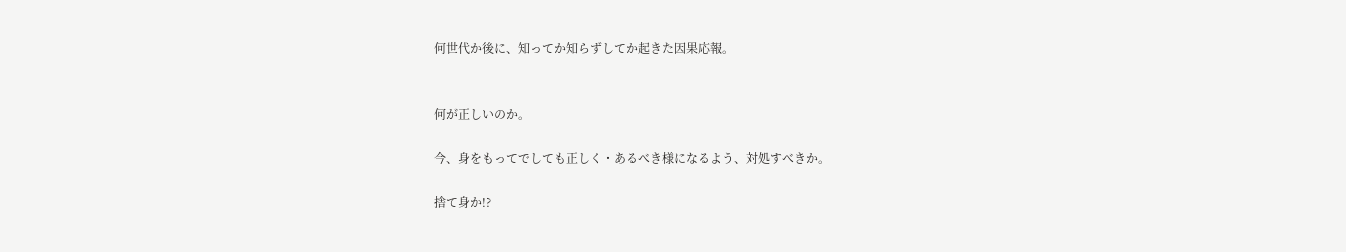何世代か後に、知ってか知らずしてか起きた因果応報。


何が正しいのか。

今、身をもってでしても正しく・あるべき様になるよう、対処すべきか。

捨て身か!?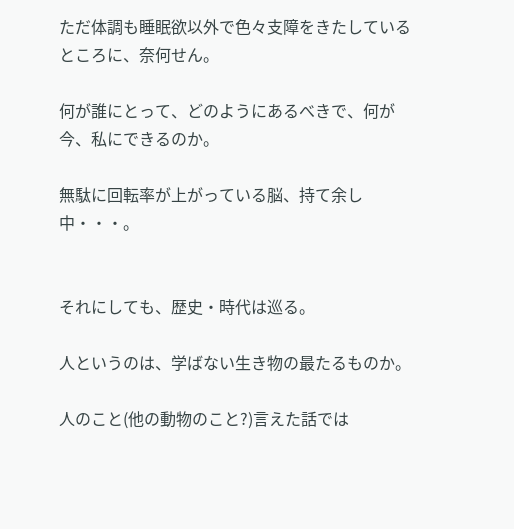ただ体調も睡眠欲以外で色々支障をきたしているところに、奈何せん。

何が誰にとって、どのようにあるべきで、何が今、私にできるのか。

無駄に回転率が上がっている脳、持て余し中・・・。


それにしても、歴史・時代は巡る。

人というのは、学ばない生き物の最たるものか。

人のこと(他の動物のこと?)言えた話では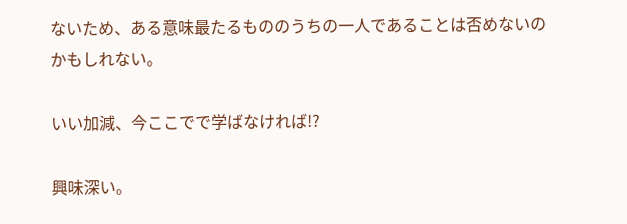ないため、ある意味最たるもののうちの一人であることは否めないのかもしれない。

いい加減、今ここでで学ばなければ!?

興味深い。